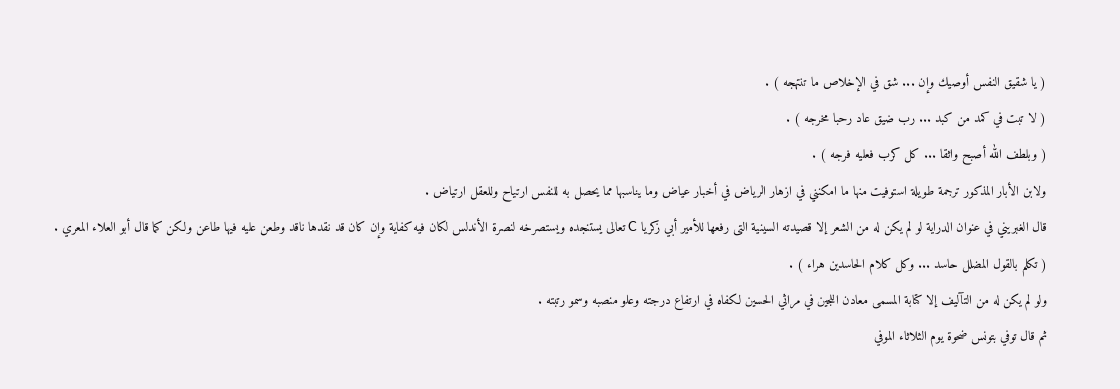( يا شقيق النفس أوصيك وإن ... شق في الإخلاص ما تنتهجه ) .
( لا تبت في كمد من كبد ... رب ضيق عاد رحبا مخرجه ) .
( وبلطف الله أصبح واثقا ... كل كرب فعليه فرجه ) .
ولابن الأبار المذكور ترجمة طويلة استوفيت منها ما امكنني في ازهار الرياض في أخبار عياض وما يناسبها مما يحصل به للنفس ارتياح وللعقل ارتياض .
قال الغبريني في عنوان الدراية لو لم يكن له من الشعر إلا قصيدته السينية التى رفعها للأمير أبي زكريا C تعالى يستنجده ويستصرخه لنصرة الأندلس لكان فيه كفاية وإن كان قد نقدها ناقد وطعن عليه فيها طاعن ولكن كما قال أبو العلاء المعري .
( تكلم بالقول المضلل حاسد ... وكل كلام الحاسدين هراء ) .
ولو لم يكن له من التآليف إلا كتابة المسمى معادن اللجين في مراثي الحسين لكفاه في ارتفاع درجته وعلو منصبه وسمو رتبته .
ثم قال توفي بتونس ضحوة يوم الثلاثاء الموفي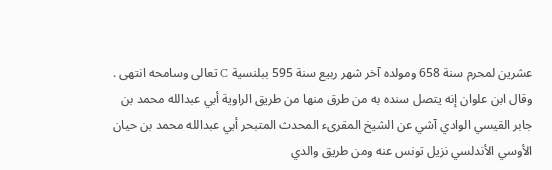عشرين لمحرم سنة 658 ومولده آخر شهر ربيع سنة 595 ببلنسية C تعالى وسامحه انتهى .
وقال ابن علوان إنه يتصل سنده به من طرق منها من طريق الراوية أبي عبدالله محمد بن جابر القيسي الوادي آشي عن الشيخ المقرىء المحدث المتبحر أبي عبدالله محمد بن حيان الأوسي الأندلسي نزيل تونس عنه ومن طريق والدي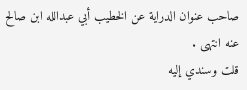صاحب عنوان الدراية عن الخطيب أبي عبدالله ابن صالح عنه انتهى .
قلت وسندي إليه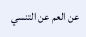عن العم عن التنسي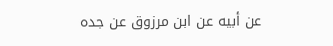عن أبيه عن ابن مرزوق عن جده